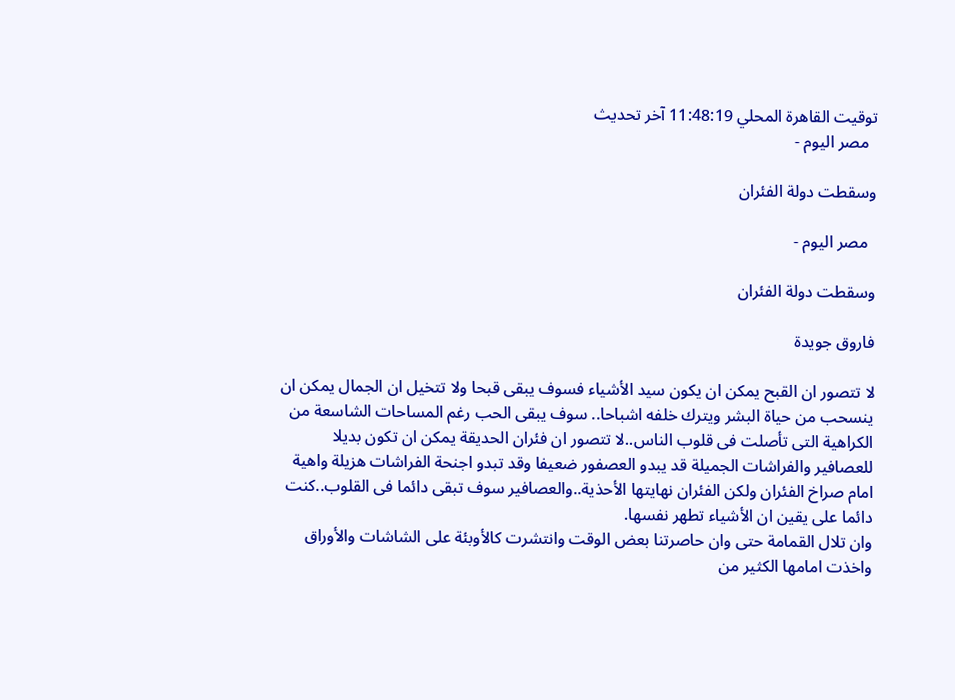توقيت القاهرة المحلي 11:48:19 آخر تحديث
  مصر اليوم -

وسقطت دولة الفئران

  مصر اليوم -

وسقطت دولة الفئران

فاروق جويدة

لا تتصور ان القبح يمكن ان يكون سيد الأشياء فسوف يبقى قبحا ولا تتخيل ان الجمال يمكن ان ينسحب من حياة البشر ويترك خلفه اشباحا.. سوف يبقى الحب رغم المساحات الشاسعة من الكراهية التى تأصلت فى قلوب الناس..لا تتصور ان فئران الحديقة يمكن ان تكون بديلا للعصافير والفراشات الجميلة قد يبدو العصفور ضعيفا وقد تبدو اجنحة الفراشات هزيلة واهية امام صراخ الفئران ولكن الفئران نهايتها الأحذية..والعصافير سوف تبقى دائما فى القلوب..كنت دائما على يقين ان الأشياء تطهر نفسها.
وان تلال القمامة حتى وان حاصرتنا بعض الوقت وانتشرت كالأوبئة على الشاشات والأوراق واخذت امامها الكثير من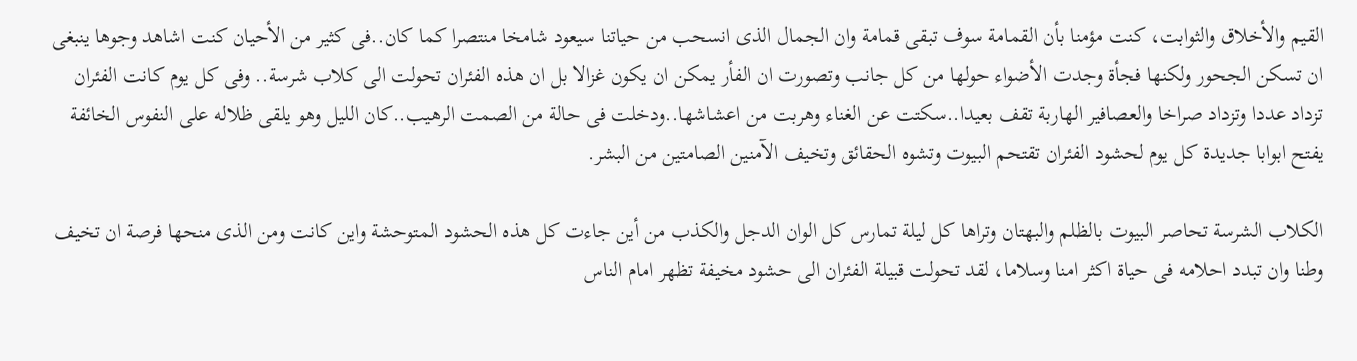القيم والأخلاق والثوابت، كنت مؤمنا بأن القمامة سوف تبقى قمامة وان الجمال الذى انسحب من حياتنا سيعود شامخا منتصرا كما كان..فى كثير من الأحيان كنت اشاهد وجوها ينبغى ان تسكن الجحور ولكنها فجأة وجدت الأضواء حولها من كل جانب وتصورت ان الفأر يمكن ان يكون غزالا بل ان هذه الفئران تحولت الى كلاب شرسة.. وفى كل يوم كانت الفئران تزداد عددا وتزداد صراخا والعصافير الهاربة تقف بعيدا..سكتت عن الغناء وهربت من اعشاشها..ودخلت فى حالة من الصمت الرهيب..كان الليل وهو يلقى ظلاله على النفوس الخائفة يفتح ابوابا جديدة كل يوم لحشود الفئران تقتحم البيوت وتشوه الحقائق وتخيف الآمنين الصامتين من البشر.

الكلاب الشرسة تحاصر البيوت بالظلم والبهتان وتراها كل ليلة تمارس كل الوان الدجل والكذب من أين جاءت كل هذه الحشود المتوحشة واين كانت ومن الذى منحها فرصة ان تخيف وطنا وان تبدد احلامه فى حياة اكثر امنا وسلاما، لقد تحولت قبيلة الفئران الى حشود مخيفة تظهر امام الناس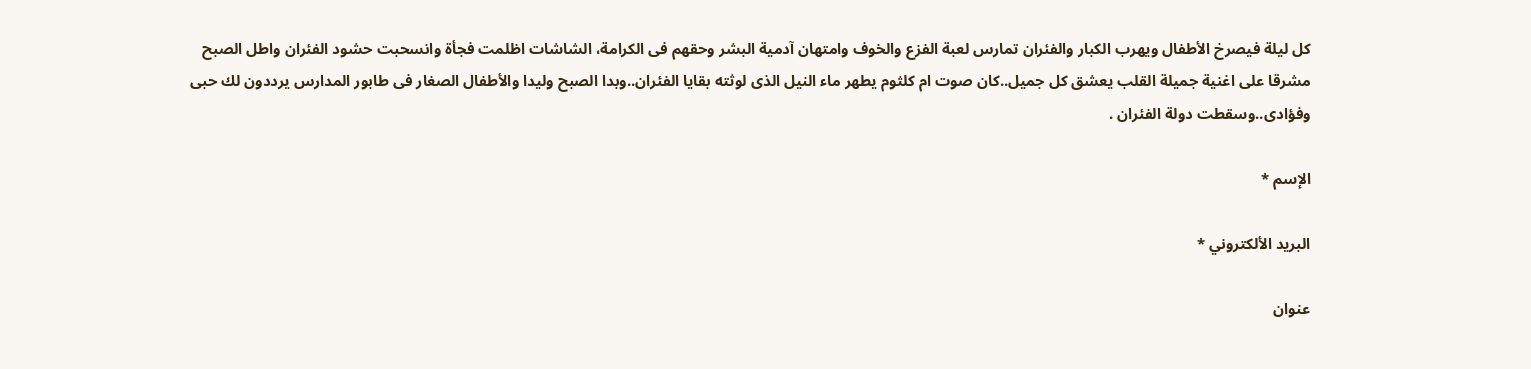كل ليلة فيصرخ الأطفال ويهرب الكبار والفئران تمارس لعبة الفزع والخوف وامتهان آدمية البشر وحقهم فى الكرامة، الشاشات اظلمت فجأة وانسحبت حشود الفئران واطل الصبح مشرقا على اغنية جميلة القلب يعشق كل جميل..كان صوت ام كلثوم يطهر ماء النيل الذى لوثته بقايا الفئران..وبدا الصبح وليدا والأطفال الصغار فى طابور المدارس يرددون لك حبى وفؤادى..وسقطت دولة الفئران .

الإسم *

البريد الألكتروني *

عنوان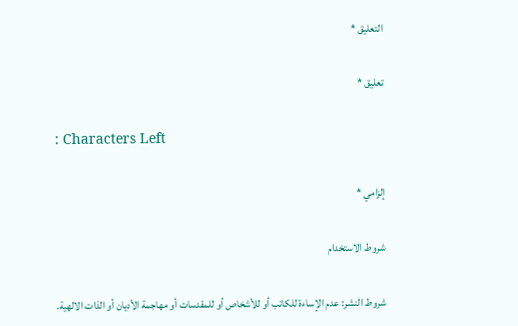التعليق *

تعليق *

: Characters Left

إلزامي *

شروط الاستخدام

شروط النشر: عدم الإساءة للكاتب أو للأشخاص أو للمقدسات أو مهاجمة الأديان أو الذات الالهية.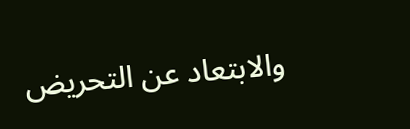والابتعاد عن التحريض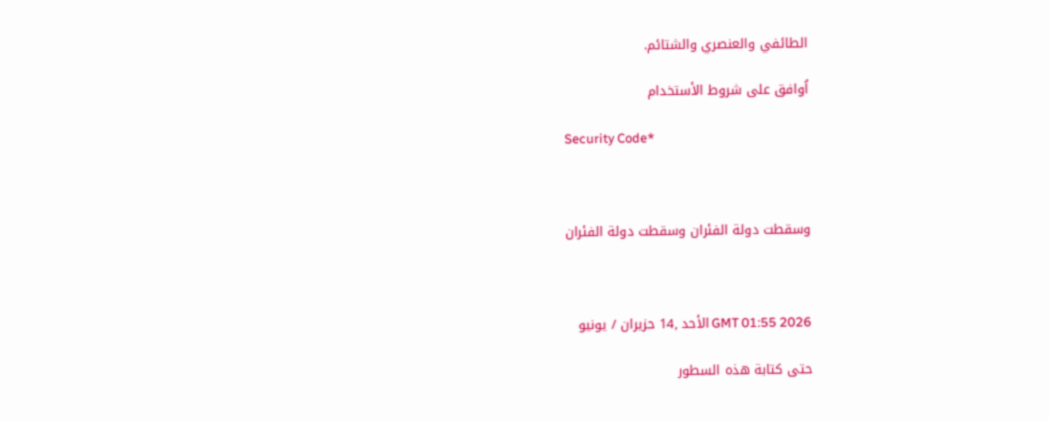الطائفي والعنصري والشتائم.

اُوافق على شروط الأستخدام

Security Code*



وسقطت دولة الفئران وسقطت دولة الفئران



GMT 01:55 2026 الأحد ,14 حزيران / يونيو

حتى كتابة هذه السطور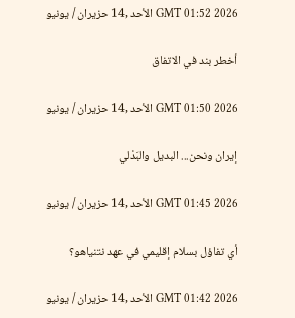GMT 01:52 2026 الأحد ,14 حزيران / يونيو

أخطر بند في الاتفاق

GMT 01:50 2026 الأحد ,14 حزيران / يونيو

إيران ونحن... البديل والبَدْلي

GMT 01:45 2026 الأحد ,14 حزيران / يونيو

أي تفاؤل بسلام إقليمي في عهد نتنياهو؟

GMT 01:42 2026 الأحد ,14 حزيران / يونيو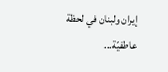إيران ولبنان في لحظة عاطفيّة...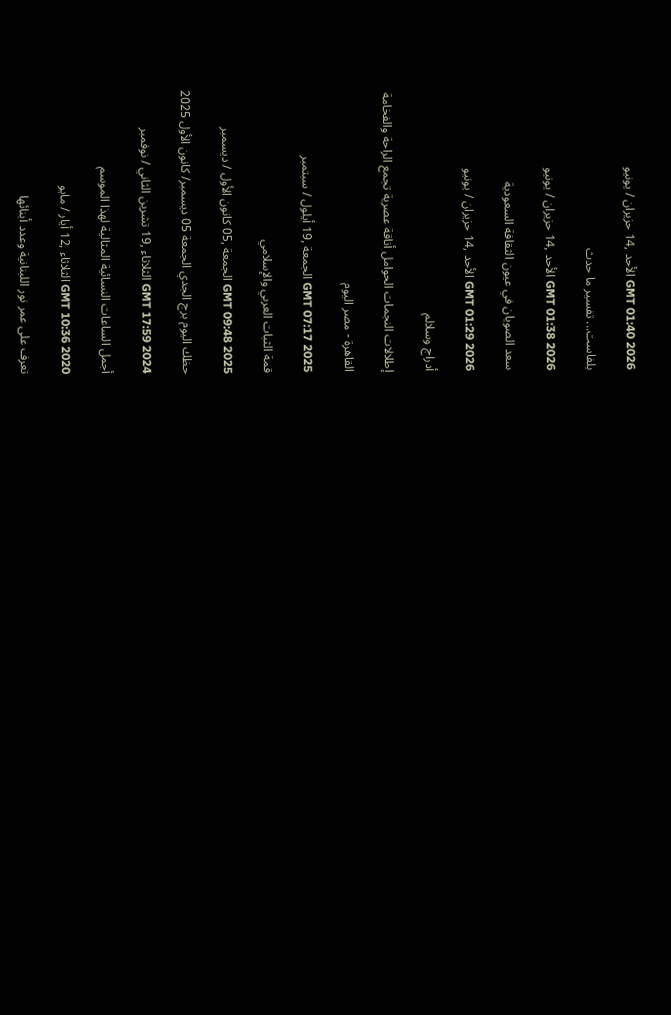GMT 01:40 2026 الأحد ,14 حزيران / يونيو

بلفاست... تفسير ما حدث

GMT 01:38 2026 الأحد ,14 حزيران / يونيو

سعد الصويان في عيون الثقافة السعودية

GMT 01:29 2026 الأحد ,14 حزيران / يونيو

أدراج وسلالم

إطلالات النجمات الحوامل أناقة عصرية تجمع الراحة والفخامة

القاهرة - مصر اليوم

GMT 07:17 2025 الجمعة ,19 أيلول / سبتمبر

قمة الثبات العربي والإسلامي

GMT 09:48 2025 الجمعة ,05 كانون الأول / ديسمبر

حظك اليوم برج الجدي الجمعة 05 ديسمبر/ كانون الأول 2025

GMT 17:59 2024 الثلاثاء ,19 تشرين الثاني / نوفمبر

أجمل الساعات النسائية المثالية لهذا الموسم

GMT 10:36 2020 الثلاثاء ,12 أيار / مايو

تعرف على عمر نور اللبنانية وعدد أبنائها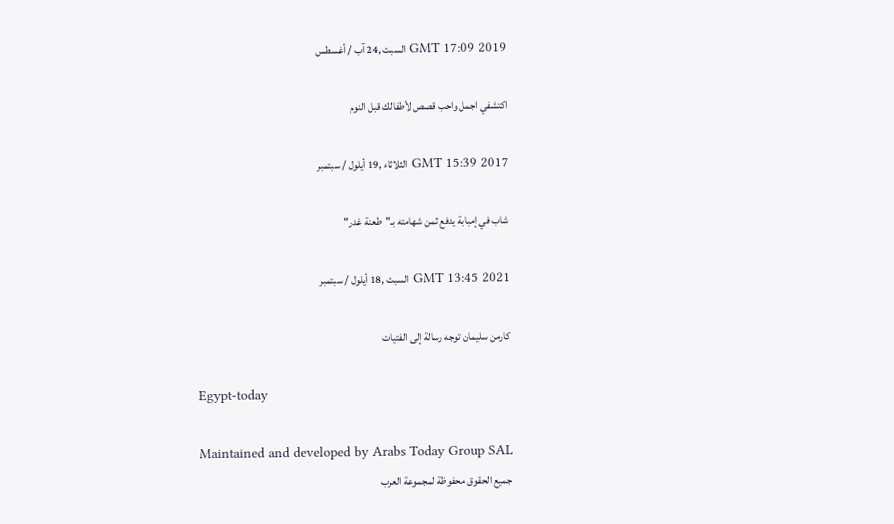GMT 17:09 2019 السبت ,24 آب / أغسطس

اكتشفي اجمل واحب قصص لأطفالك قبل النوم

GMT 15:39 2017 الثلاثاء ,19 أيلول / سبتمبر

شاب في إمبابة يدفع ثمن شهامته بـ"طعنة غدر"

GMT 13:45 2021 السبت ,18 أيلول / سبتمبر

كارمن سليمان توجه رسالة إلى الفتيات

Egypt-today

Maintained and developed by Arabs Today Group SAL
جميع الحقوق محفوظة لمجموعة العرب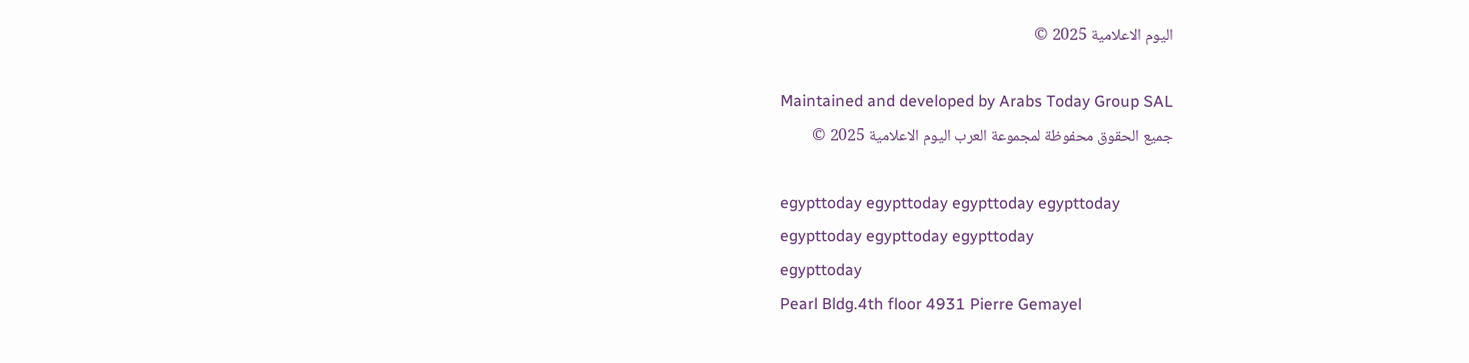اليوم الاعلامية 2025 ©

Maintained and developed by Arabs Today Group SAL
جميع الحقوق محفوظة لمجموعة العرب اليوم الاعلامية 2025 ©

egypttoday egypttoday egypttoday egypttoday
egypttoday egypttoday egypttoday
egypttoday
Pearl Bldg.4th floor 4931 Pierre Gemayel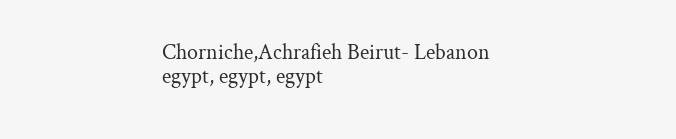Chorniche,Achrafieh Beirut- Lebanon
egypt, egypt, egypt